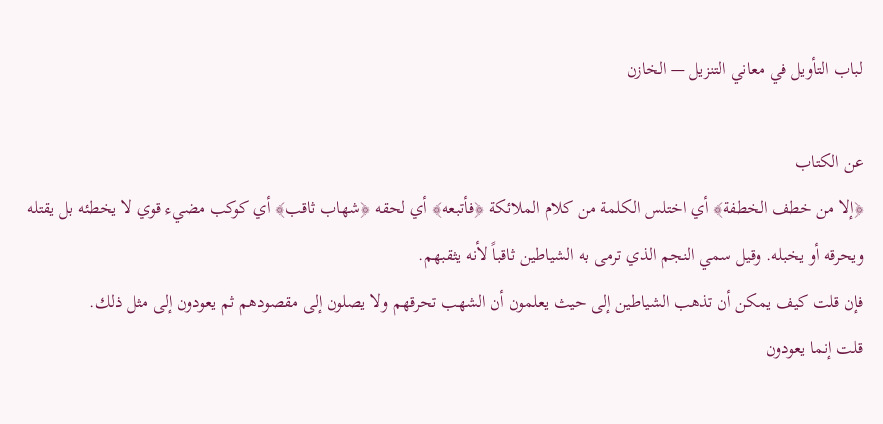لباب التأويل في معاني التنزيل — الخازن

عن الكتاب
﴿إلا من خطف الخطفة﴾ أي اختلس الكلمة من كلام الملائكة ﴿فأتبعه﴾ أي لحقه ﴿شهاب ثاقب﴾ أي كوكب مضيء قوي لا يخطئه بل يقتله ويحرقه أو يخبله. وقيل سمي النجم الذي ترمى به الشياطين ثاقباً لأنه يثقبهم.
فإن قلت كيف يمكن أن تذهب الشياطين إلى حيث يعلمون أن الشهب تحرقهم ولا يصلون إلى مقصودهم ثم يعودون إلى مثل ذلك.
قلت إنما يعودون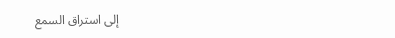إلى استراق السمع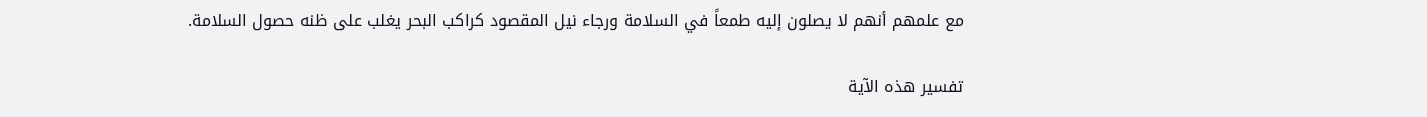مع علمهم أنهم لا يصلون إليه طمعاً في السلامة ورجاء نيل المقصود كراكب البحر يغلب على ظنه حصول السلامة.

تفسير هذه الآية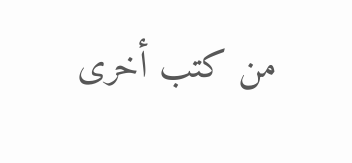من كتب أخرى